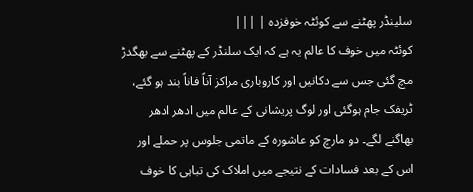سلینڈر پھٹنے سے کوئٹہ خوفزدہ | |||
کوئٹہ میں خوف کا عالم یہ ہے کہ ایک سلنڈر کے پھٹنے سے بھگدڑ مچ گئی جس سے دکانیں اور کاروباری مراکز آناً فاناً بند ہو گئے، ٹریفک جام ہوگئی اور لوگ پریشانی کے عالم میں ادھر ادھر بھاگنے لگے۔ دو مارچ کو عاشورہ کے ماتمی جلوس پر حملے اور اس کے بعد فسادات کے نتیجے میں املاک کی تباہی کا خوف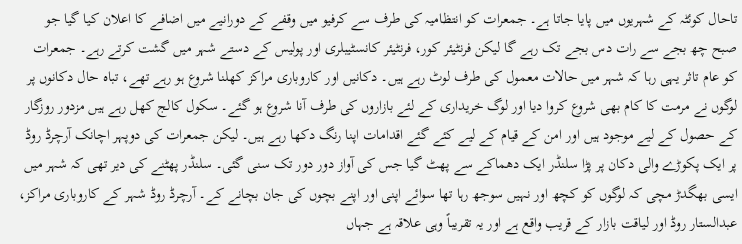تاحال کوئٹہ کے شہریوں میں پایا جاتا ہے۔ جمعرات کو انتظامیہ کی طرف سے کرفیو میں وقفے کے دورانیے میں اضافے کا اعلان کیا گیا جو صبح چھ بجے سے رات دس بجے تک رہے گا لیکن فرنٹیئر کور، فرنٹیئر کانسٹیبلری اور پولیس کے دستے شہر میں گشت کرتے رہے۔ جمعرات کو عام تاثر یہی رہا کہ شہر میں حالات معمول کی طرف لوٹ رہے ہیں۔ دکانیں اور کاروباری مراکز کھلنا شروع ہو رہے تھے، تباہ حال دکانوں پر لوگوں نے مرمت کا کام بھی شروع کروا دیا اور لوگ خریداری کے لئے بازاروں کی طرف آنا شروع ہو گئے۔ سکول کالج کھل رہے ہیں مزدور روزگار کے حصول کے لیے موجود ہیں اور امن کے قیام کے لیے کئے گئے اقدامات اپنا رنگ دکھا رہے ہیں۔ لیکن جمعرات کی دوپہر اچانک آرچرڈ روڈ پر ایک پکوڑے والی دکان پر پڑا سلنڈر ایک دھماکے سے پھٹ گیا جس کی آواز دور دور تک سنی گئی۔ سلنڈر پھٹنے کی دیر تھی کہ شہر میں ایسی بھگدڑ مچی کہ لوگوں کو کچھ اور نہیں سوجھ رہا تھا سوائے اپنی اور اپنے بچوں کی جان بچانے کے۔ آرچرڈ روڈ شہر کے کاروباری مراکز، عبدالستار روڈ اور لیاقت بازار کے قریب واقع ہے اور یہ تقریباً وہی علاقہ ہے جہاں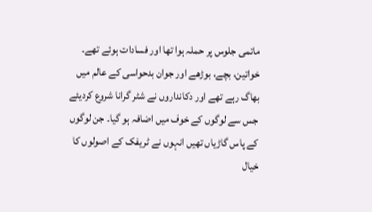ماتمی جلوس پر حملہ ہوا تھا اور فسادات ہوئے تھے۔ خواتین، بچے، بوڑھے اور جوان بدحواسی کے عالم میں بھاگ رہے تھے اور دکانداروں نے شٹر گرانا شروع کردیئے جس سے لوگوں کے خوف میں اضافہ ہو گیا۔ جن لوگوں کے پاس گاڑیاں تھیں انہوں نے ٹریفک کے اصولوں کا خیال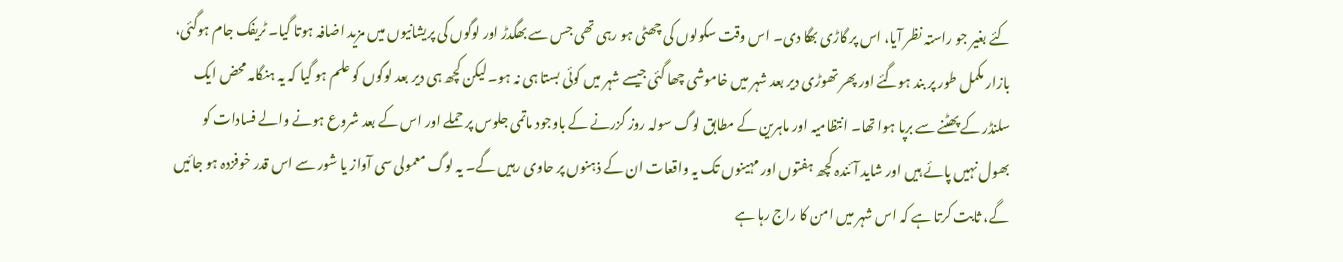کئے بغیر جو راستہ نظر آیا، اس پر گاڑی بھگا دی۔ اس وقت سکولوں کی چھٹی ہو رہی تھی جس سے بھگدڑ اور لوگوں کی پریشانیوں میں مزید اضافہ ہوتا گیا۔ ٹریفک جام ہوگئی، بازار مکمل طور پر بند ہوگئے اور پھر تھوڑی دیر بعد شہر میں خاموشی چھا گئی جیسے شہر میں کوئی بستا ہی نہ ہو۔ لیکن کچھ ہی دیر بعد لوگوں کو علم ہو گیا کہ یہ ہنگامہ محض ایک سلنڈر کے پھٹنے سے برپا ہوا تھا۔ انتظامیہ اور ماہرین کے مطابق لوگ سولہ روز گزرنے کے باوجود ماتمی جلوس پر حملے اور اس کے بعد شروع ہونے والے فسادات کو بھول نہیں پائے ہیں اور شاید آئندہ کچھ ہفتوں اور مہینوں تک یہ واقعات ان کے ذہنوں پر حاوی رہیں گے۔ یہ لوگ معمولی سی آواز یا شور سے اس قدر خوفزدہ ہو جائیں گے، ثابت کرتا ہے کہ اس شہر میں امن کا راج رہا ہے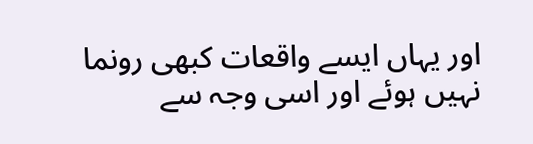اور یہاں ایسے واقعات کبھی رونما نہیں ہوئے اور اسی وجہ سے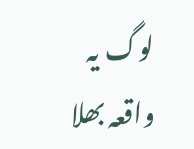لوگ یہ واقعہ بھلا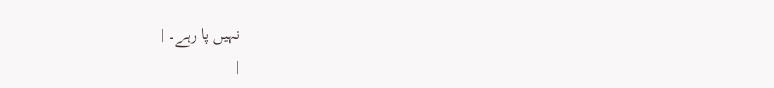نہیں پا رہے۔ |
|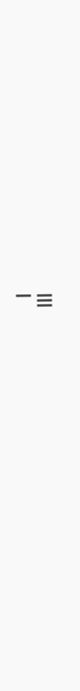|||
|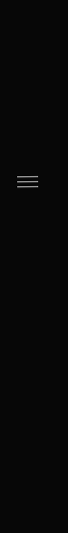|||